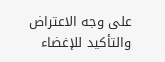على وجه الاعتراض والتأكيد للإغضاء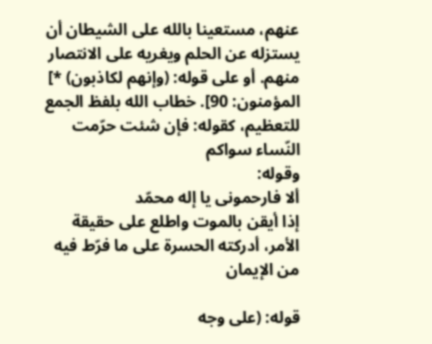عنهم، مستعينا بالله على الشيطان أن يستزله عن الحلم ويغريه على الانتصار منهم. أو على قوله: (وإنهم لكاذبون) *] المؤمنون: 90]. خطاب الله بلفظ الجمع للتعظيم، كقوله: فإن شئت حرّمت النّساء سواكم
وقوله:
ألا فارحمونى يا إله محمّد
إذا أيقن بالموت واطلع على حقيقة الأمر، أدركته الحسرة على ما فرّط فيه من الإيمان

قوله: (على وجه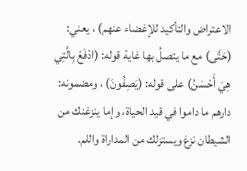الاعتراض والتأكيد للإغضاء عنهم) ، يعني: (حَتَّى) مع ما يتصلُ بها غاية قوله: (ادْفَعْ بِالَّتِي هِيَ أَحْسَنُ) على قوله: (يَصِفُونَ) ، ومضمونه: دارهم ما داموا في قيد الحياة، وإما ينزغنك من الشيطان نزغ ويستزلك من المداراة واللم.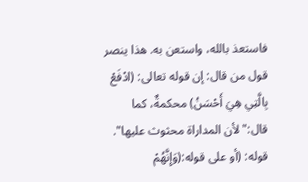فاستعذ بالله، واستعن به. هذا ينصر قول من قال: إن قوله تعالى: (ادْفَعْ بِالَّتِي هِيَ أَحْسَنُ) محكمةٌ، كما قال:"لأن المداراة محثوث عليها".
قوله: (أو على قوله:(وَإِنَّهُمْ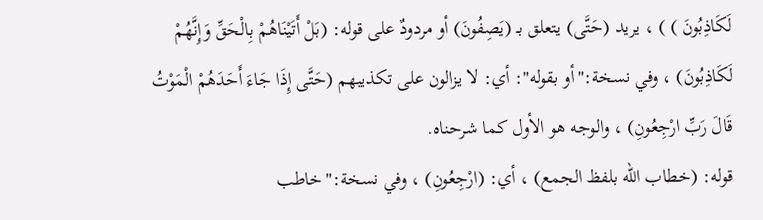لَكَاذِبُونَ ) ) ، يريد (حَتَّى) يتعلق بـ (يَصِفُونَ) أو مردودٌ على قوله: (بَلْ أَتَيْنَاهُمْ بِالْحَقِّ وَإِنَّهُمْ لَكَاذِبُونَ) ، وفي نسخة:"أو بقوله": أي: لا يزالون على تكذيبهم (حَتَّى إِذَا جَاءَ أَحَدَهُمْ الْمَوْتُ قَالَ رَبِّ ارْجِعُونِ) ، والوجه هو الأول كما شرحناه.
قوله: (خطاب الله بلفظ الجمع) ، أي: (ارْجِعُونِ) ، وفي نسخة:"خاطب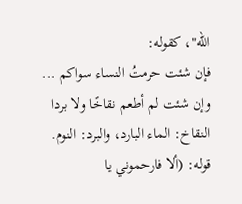الله"، كقوله:
فإن شئت حرمتُ النساء سواكم ... وإن شئت لم أطعم نقاخًا ولا بردا
النقاخ: الماء البارد، والبرد: النوم.
قوله: (ألا فارحموني يا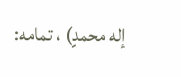إله محمدٍ) ، تمامه: